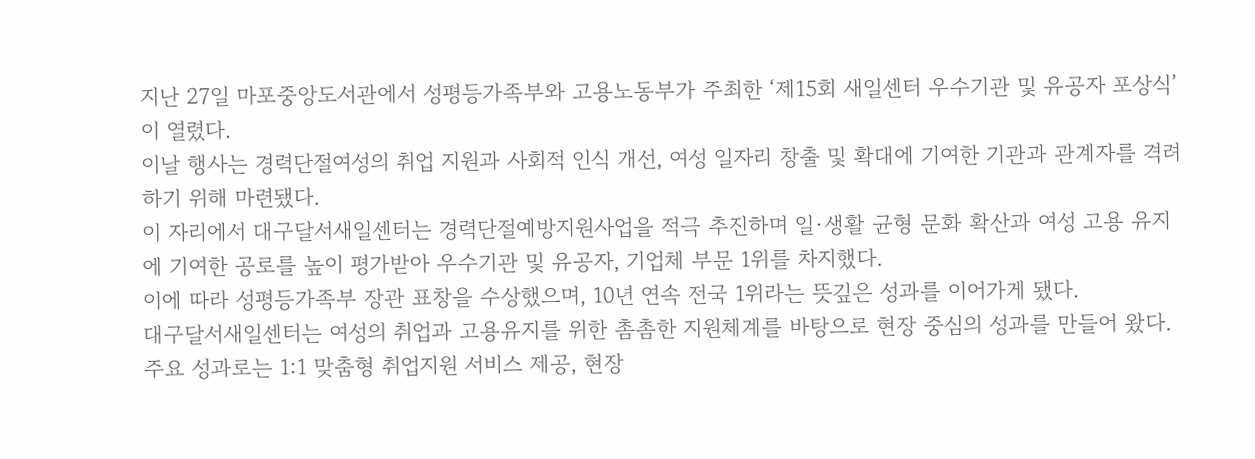지난 27일 마포중앙도서관에서 성평등가족부와 고용노동부가 주최한 ‘제15회 새일센터 우수기관 및 유공자 포상식’이 열렸다.
이날 행사는 경력단절여성의 취업 지원과 사회적 인식 개선, 여성 일자리 창출 및 확대에 기여한 기관과 관계자를 격려하기 위해 마련됐다.
이 자리에서 대구달서새일센터는 경력단절예방지원사업을 적극 추진하며 일·생활 균형 문화 확산과 여성 고용 유지에 기여한 공로를 높이 평가받아 우수기관 및 유공자, 기업체 부문 1위를 차지했다.
이에 따라 성평등가족부 장관 표창을 수상했으며, 10년 연속 전국 1위라는 뜻깊은 성과를 이어가게 됐다.
대구달서새일센터는 여성의 취업과 고용유지를 위한 촘촘한 지원체계를 바탕으로 현장 중심의 성과를 만들어 왔다.
주요 성과로는 1:1 맞춤형 취업지원 서비스 제공, 현장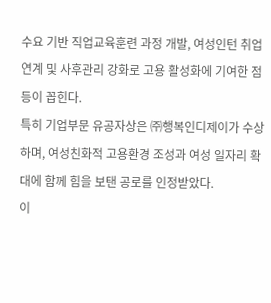수요 기반 직업교육훈련 과정 개발, 여성인턴 취업 연계 및 사후관리 강화로 고용 활성화에 기여한 점 등이 꼽힌다.
특히 기업부문 유공자상은 ㈜행복인디제이가 수상하며, 여성친화적 고용환경 조성과 여성 일자리 확대에 함께 힘을 보탠 공로를 인정받았다.
이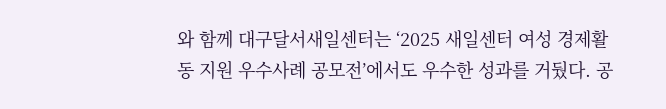와 함께 대구달서새일센터는 ‘2025 새일센터 여성 경제활동 지원 우수사례 공모전’에서도 우수한 성과를 거뒀다. 공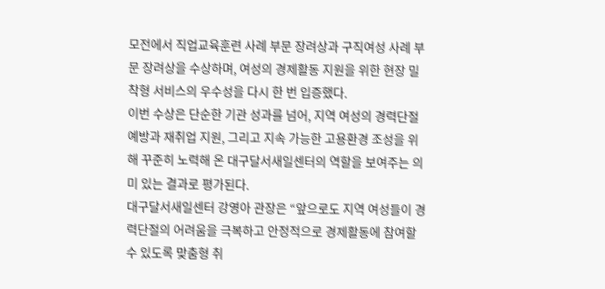모전에서 직업교육훈련 사례 부문 장려상과 구직여성 사례 부문 장려상을 수상하며, 여성의 경제활동 지원을 위한 현장 밀착형 서비스의 우수성을 다시 한 번 입증했다.
이번 수상은 단순한 기관 성과를 넘어, 지역 여성의 경력단절 예방과 재취업 지원, 그리고 지속 가능한 고용환경 조성을 위해 꾸준히 노력해 온 대구달서새일센터의 역할을 보여주는 의미 있는 결과로 평가된다.
대구달서새일센터 강영아 관장은 “앞으로도 지역 여성들이 경력단절의 어려움을 극복하고 안정적으로 경제활동에 참여할 수 있도록 맞춤형 취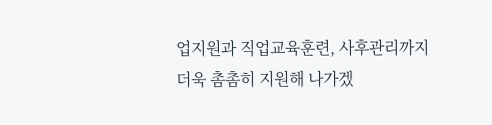업지원과 직업교육훈련, 사후관리까지 더욱 촘촘히 지원해 나가겠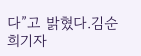다”고 밝혔다.김순희기자